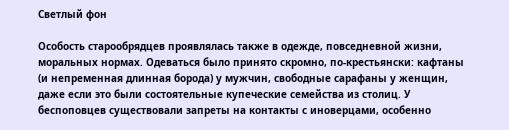Светлый фон

Особость старообрядцев проявлялась также в одежде, повседневной жизни, моральных нормах. Одеваться было принято скромно, по-крестьянски: кафтаны (и непременная длинная борода) у мужчин, свободные сарафаны у женщин, даже если это были состоятельные купеческие семейства из столиц. У беспоповцев существовали запреты на контакты с иноверцами, особенно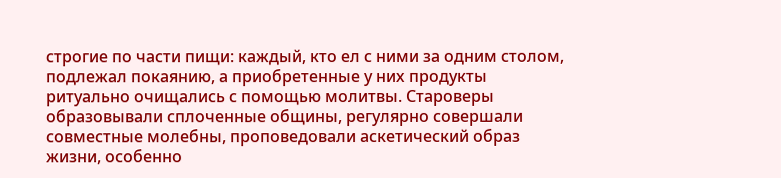строгие по части пищи: каждый, кто ел с ними за одним столом, подлежал покаянию, а приобретенные у них продукты ритуально очищались с помощью молитвы. Староверы образовывали сплоченные общины, регулярно совершали совместные молебны, проповедовали аскетический образ жизни, особенно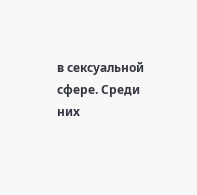в сексуальной сфере. Среди них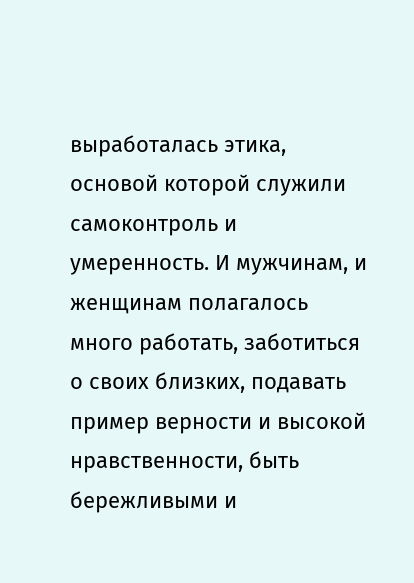выработалась этика, основой которой служили самоконтроль и умеренность. И мужчинам, и женщинам полагалось много работать, заботиться о своих близких, подавать пример верности и высокой нравственности, быть бережливыми и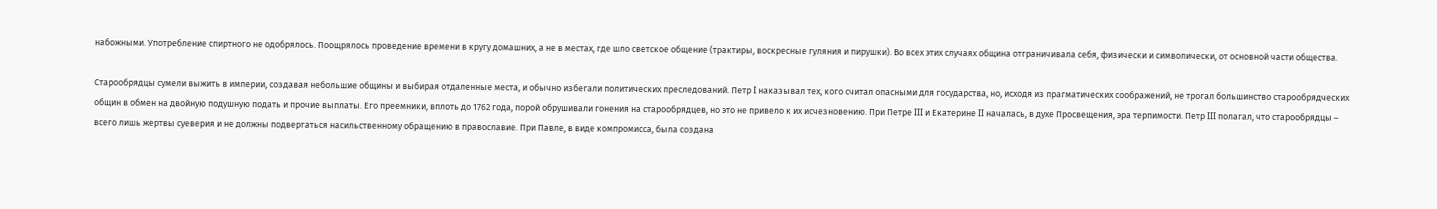набожными. Употребление спиртного не одобрялось. Поощрялось проведение времени в кругу домашних, а не в местах, где шло светское общение (трактиры, воскресные гуляния и пирушки). Во всех этих случаях община отграничивала себя, физически и символически, от основной части общества.

Старообрядцы сумели выжить в империи, создавая небольшие общины и выбирая отдаленные места, и обычно избегали политических преследований. Петр I наказывал тех, кого считал опасными для государства, но, исходя из прагматических соображений, не трогал большинство старообрядческих общин в обмен на двойную подушную подать и прочие выплаты. Его преемники, вплоть до 1762 года, порой обрушивали гонения на старообрядцев, но это не привело к их исчезновению. При Петре III и Екатерине II началась, в духе Просвещения, эра терпимости. Петр III полагал, что старообрядцы – всего лишь жертвы суеверия и не должны подвергаться насильственному обращению в православие. При Павле, в виде компромисса, была создана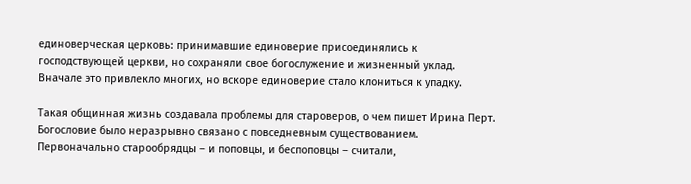единоверческая церковь: принимавшие единоверие присоединялись к господствующей церкви, но сохраняли свое богослужение и жизненный уклад. Вначале это привлекло многих, но вскоре единоверие стало клониться к упадку.

Такая общинная жизнь создавала проблемы для староверов, о чем пишет Ирина Перт. Богословие было неразрывно связано с повседневным существованием. Первоначально старообрядцы – и поповцы, и беспоповцы – считали,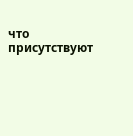что присутствуют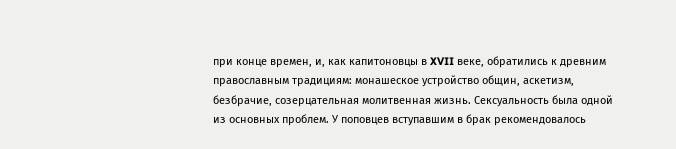при конце времен, и, как капитоновцы в XVII веке, обратились к древним православным традициям: монашеское устройство общин, аскетизм, безбрачие, созерцательная молитвенная жизнь. Сексуальность была одной из основных проблем. У поповцев вступавшим в брак рекомендовалось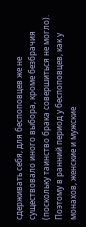сдерживать себя, для беспоповцев же не существовало иного выбора, кроме безбрачия (поскольку таинство брака совершиться не могло). Поэтому в ранний период у беспоповцев, как у монахов, женские и мужские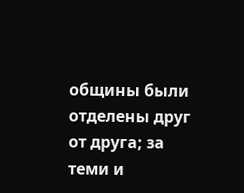общины были отделены друг от друга; за теми и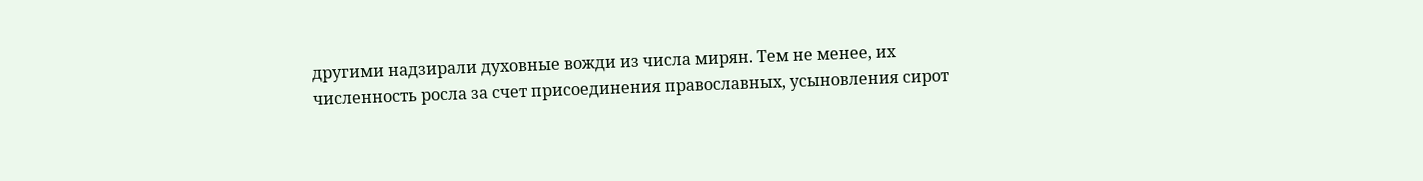другими надзирали духовные вожди из числа мирян. Тем не менее, их численность росла за счет присоединения православных, усыновления сирот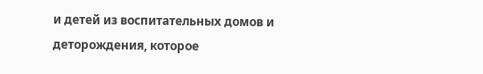и детей из воспитательных домов и деторождения, которое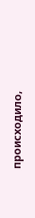происходило,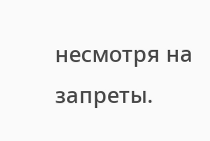несмотря на запреты.